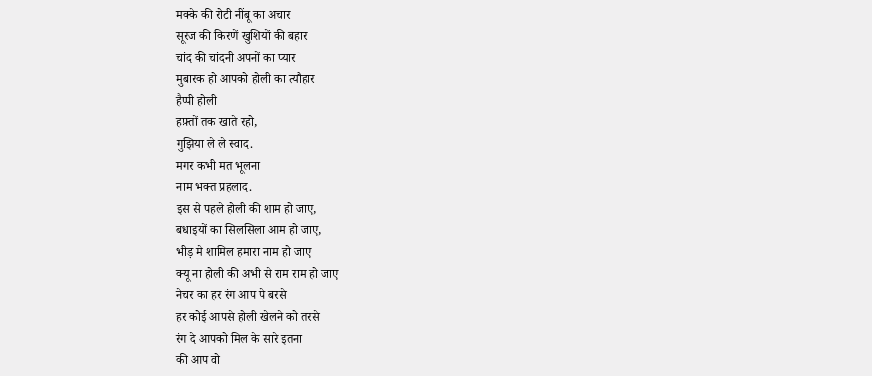मक्के की रोटी नींबू का अचार
सूरज की किरणें खुशियों की बहार
चांद की चांदनी अपनों का प्यार
मुबारक हो आपको होली का त्यौहार
हैप्पी होली
हफ़्तों तक खाते रहो,
गुझिया ले ले स्वाद.
मगर कभी मत भूलना
नाम भक्त प्रहलाद.
इस से पहले होली की शाम हो जाए,
बधाइयों का सिलसिला आम हो जाए,
भीड़ मे शामिल हमारा नाम हो जाए
क्यू ना होली की अभी से राम राम हो जाए
नेचर का हर रंग आप पे बरसे
हर कोई आपसे होली खेलने को तरसे
रंग दे आपको मिल के सारे इतना
की आप वो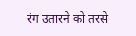रंग उतारने को तरसे